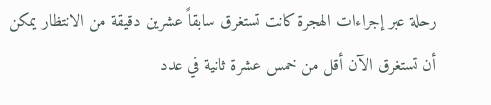رحلة عبر إجراءات الهجرة كانت تستغرق سابقاً عشرين دقيقة من الانتظار يمكن أن تستغرق الآن أقل من خمس عشرة ثانية في عدد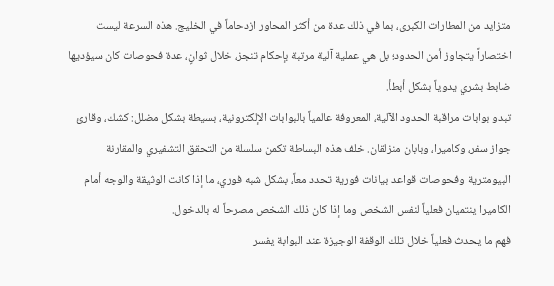متزايد من المطارات الكبرى، بما في ذلك عدة من أكثر المحاور ازدحاماً في الخليج. هذه السرعة ليست اختصاراً يتجاوز أمن الحدود؛ بل هي عملية آلية مرتبة بإحكام تنجز، خلال ثوانٍ، عدة فحوصات كان سيؤديها ضابط بشري يدوياً بشكل أبطأ.
تبدو بوابات مراقبة الحدود الآلية، المعروفة عالمياً بالبوابات الإلكترونية، بسيطة بشكل مضلل: كشك، وقارئ جواز سفر، وكاميرا، وبابان منزلقان. خلف هذه البساطة تكمن سلسلة من التحقق التشفيري والمقارنة البيومترية وفحوصات قواعد بيانات فورية تحدد معاً، بشكل شبه فوري، ما إذا كانت الوثيقة والوجه أمام الكاميرا ينتميان فعلياً لنفس الشخص وما إذا كان ذلك الشخص مصرحاً له بالدخول.
فهم ما يحدث فعلياً خلال تلك الوقفة الوجيزة عند البوابة يفسر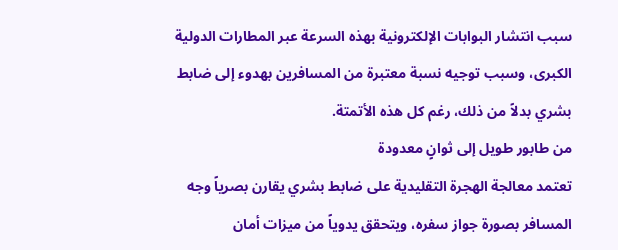سبب انتشار البوابات الإلكترونية بهذه السرعة عبر المطارات الدولية الكبرى، وسبب توجيه نسبة معتبرة من المسافرين بهدوء إلى ضابط بشري بدلاً من ذلك، رغم كل هذه الأتمتة.
من طابور طويل إلى ثوانٍ معدودة
تعتمد معالجة الهجرة التقليدية على ضابط بشري يقارن بصرياً وجه المسافر بصورة جواز سفره، ويتحقق يدوياً من ميزات أمان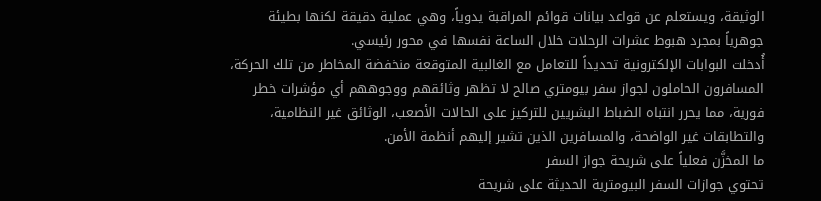الوثيقة، ويستعلم عن قواعد بيانات قوائم المراقبة يدوياً، وهي عملية دقيقة لكنها بطيئة جوهرياً بمجرد هبوط عشرات الرحلات خلال الساعة نفسها في محور رئيسي.
أُدخلت البوابات الإلكترونية تحديداً للتعامل مع الغالبية المتوقعة منخفضة المخاطر من تلك الحركة، المسافرون الحاملون لجواز سفر بيومتري صالح لا تظهر وثائقهم ووجوههم أي مؤشرات خطر فورية، مما يحرر انتباه الضباط البشريين للتركيز على الحالات الأصعب، الوثائق غير النظامية، والتطابقات غير الواضحة، والمسافرين الذين تشير إليهم أنظمة الأمن.
ما المخزَّن فعلياً على شريحة جواز السفر
تحتوي جوازات السفر البيومترية الحديثة على شريحة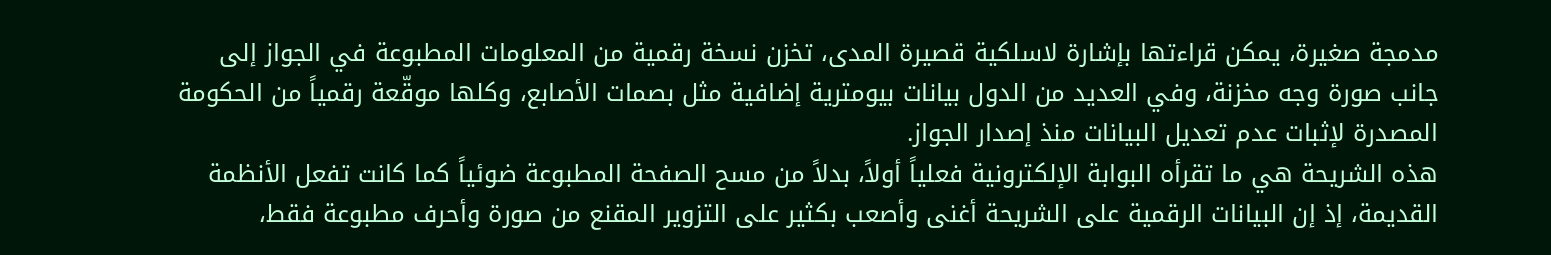مدمجة صغيرة، يمكن قراءتها بإشارة لاسلكية قصيرة المدى، تخزن نسخة رقمية من المعلومات المطبوعة في الجواز إلى جانب صورة وجه مخزنة، وفي العديد من الدول بيانات بيومترية إضافية مثل بصمات الأصابع، وكلها موقّعة رقمياً من الحكومة المصدرة لإثبات عدم تعديل البيانات منذ إصدار الجواز.
هذه الشريحة هي ما تقرأه البوابة الإلكترونية فعلياً أولاً، بدلاً من مسح الصفحة المطبوعة ضوئياً كما كانت تفعل الأنظمة القديمة، إذ إن البيانات الرقمية على الشريحة أغنى وأصعب بكثير على التزوير المقنع من صورة وأحرف مطبوعة فقط،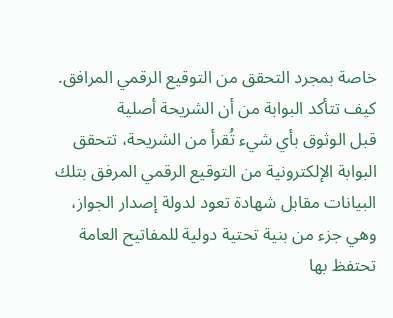خاصة بمجرد التحقق من التوقيع الرقمي المرافق.
كيف تتأكد البوابة من أن الشريحة أصلية
قبل الوثوق بأي شيء تُقرأ من الشريحة، تتحقق البوابة الإلكترونية من التوقيع الرقمي المرفق بتلك البيانات مقابل شهادة تعود لدولة إصدار الجواز، وهي جزء من بنية تحتية دولية للمفاتيح العامة تحتفظ بها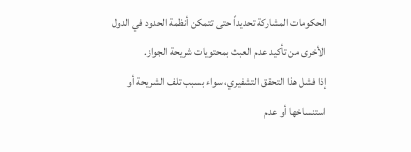الحكومات المشاركة تحديداً حتى تتمكن أنظمة الحدود في الدول الأخرى من تأكيد عدم العبث بمحتويات شريحة الجواز.
إذا فشل هذا التحقق التشفيري، سواء بسبب تلف الشريحة أو استنساخها أو عدم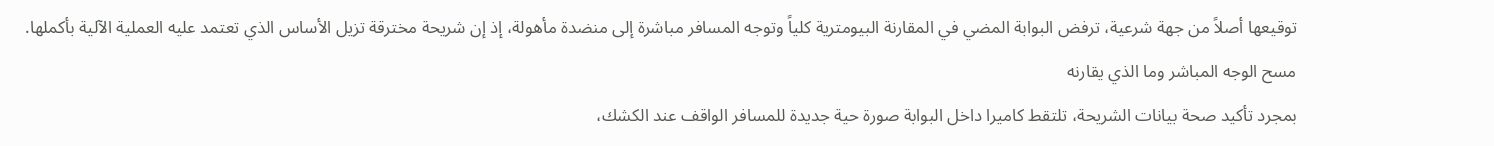توقيعها أصلاً من جهة شرعية، ترفض البوابة المضي في المقارنة البيومترية كلياً وتوجه المسافر مباشرة إلى منضدة مأهولة، إذ إن شريحة مخترقة تزيل الأساس الذي تعتمد عليه العملية الآلية بأكملها.
مسح الوجه المباشر وما الذي يقارنه
بمجرد تأكيد صحة بيانات الشريحة، تلتقط كاميرا داخل البوابة صورة حية جديدة للمسافر الواقف عند الكشك،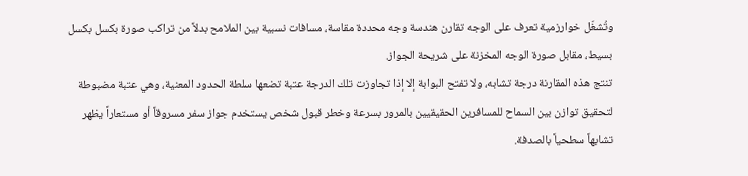وتُشغّل خوارزمية تعرف على الوجه تقارن هندسة وجه محددة مقاسة، مسافات نسبية بين الملامح بدلاً من تراكب صورة بكسل بكسل بسيط، مقابل صورة الوجه المخزنة على شريحة الجواز.
تنتج هذه المقارنة درجة تشابه، ولا تفتح البوابة إلا إذا تجاوزت تلك الدرجة عتبة تضعها سلطة الحدود المعنية، وهي عتبة مضبوطة لتحقيق توازن بين السماح للمسافرين الحقيقيين بالمرور بسرعة وخطر قبول شخص يستخدم جواز سفر مسروقاً أو مستعاراً يظهر تشابهاً سطحياً بالصدفة.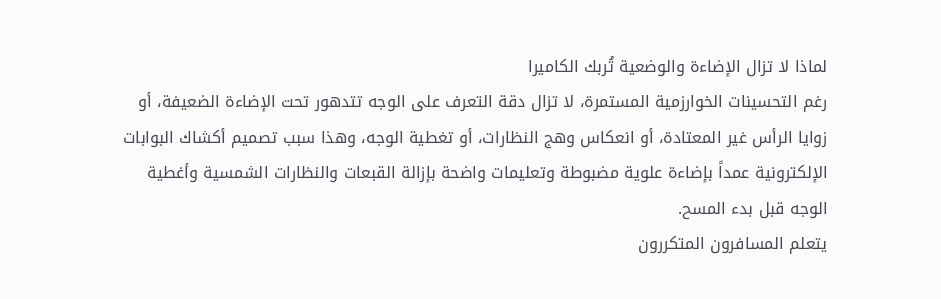لماذا لا تزال الإضاءة والوضعية تُربك الكاميرا
رغم التحسينات الخوارزمية المستمرة، لا تزال دقة التعرف على الوجه تتدهور تحت الإضاءة الضعيفة، أو زوايا الرأس غير المعتادة، أو انعكاس وهج النظارات، أو تغطية الوجه، وهذا سبب تصميم أكشاك البوابات الإلكترونية عمداً بإضاءة علوية مضبوطة وتعليمات واضحة بإزالة القبعات والنظارات الشمسية وأغطية الوجه قبل بدء المسح.
يتعلم المسافرون المتكررون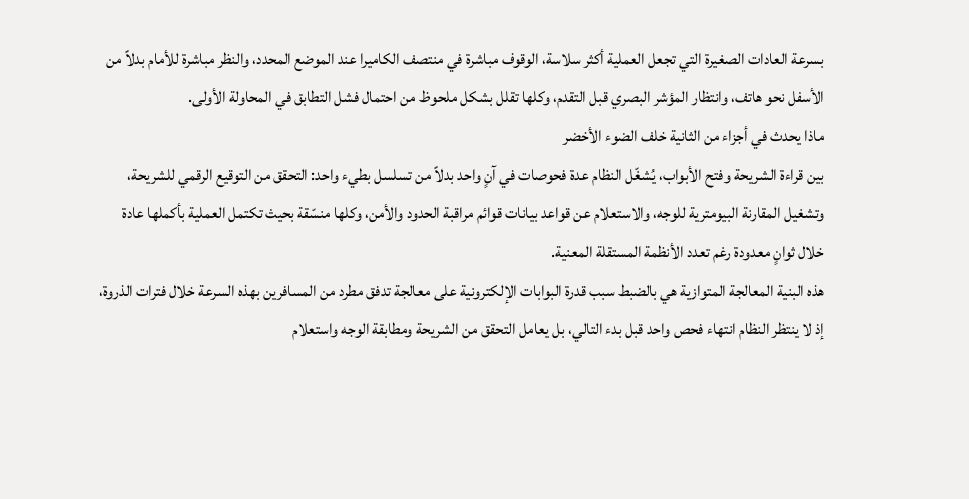بسرعة العادات الصغيرة التي تجعل العملية أكثر سلاسة، الوقوف مباشرة في منتصف الكاميرا عند الموضع المحدد، والنظر مباشرة للأمام بدلاً من الأسفل نحو هاتف، وانتظار المؤشر البصري قبل التقدم، وكلها تقلل بشكل ملحوظ من احتمال فشل التطابق في المحاولة الأولى.
ماذا يحدث في أجزاء من الثانية خلف الضوء الأخضر
بين قراءة الشريحة وفتح الأبواب، يُشغّل النظام عدة فحوصات في آنٍ واحد بدلاً من تسلسل بطيء واحد: التحقق من التوقيع الرقمي للشريحة، وتشغيل المقارنة البيومترية للوجه، والاستعلام عن قواعد بيانات قوائم مراقبة الحدود والأمن، وكلها منسّقة بحيث تكتمل العملية بأكملها عادة خلال ثوانٍ معدودة رغم تعدد الأنظمة المستقلة المعنية.
هذه البنية المعالجة المتوازية هي بالضبط سبب قدرة البوابات الإلكترونية على معالجة تدفق مطرد من المسافرين بهذه السرعة خلال فترات الذروة، إذ لا ينتظر النظام انتهاء فحص واحد قبل بدء التالي، بل يعامل التحقق من الشريحة ومطابقة الوجه واستعلام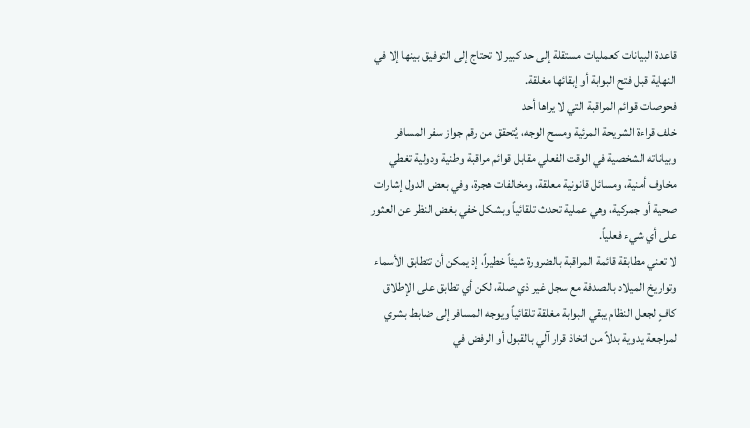قاعدة البيانات كعمليات مستقلة إلى حد كبير لا تحتاج إلى التوفيق بينها إلا في النهاية قبل فتح البوابة أو إبقائها مغلقة.
فحوصات قوائم المراقبة التي لا يراها أحد
خلف قراءة الشريحة المرئية ومسح الوجه، يُتحقق من رقم جواز سفر المسافر وبياناته الشخصية في الوقت الفعلي مقابل قوائم مراقبة وطنية ودولية تغطي مخاوف أمنية، ومسائل قانونية معلقة، ومخالفات هجرة، وفي بعض الدول إشارات صحية أو جمركية، وهي عملية تحدث تلقائياً وبشكل خفي بغض النظر عن العثور على أي شيء فعلياً.
لا تعني مطابقة قائمة المراقبة بالضرورة شيئاً خطيراً، إذ يمكن أن تتطابق الأسماء وتواريخ الميلاد بالصدفة مع سجل غير ذي صلة، لكن أي تطابق على الإطلاق كافٍ لجعل النظام يبقي البوابة مغلقة تلقائياً ويوجه المسافر إلى ضابط بشري لمراجعة يدوية بدلاً من اتخاذ قرار آلي بالقبول أو الرفض في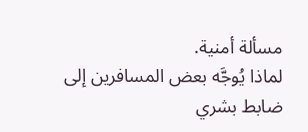مسألة أمنية.
لماذا يُوجَّه بعض المسافرين إلى ضابط بشري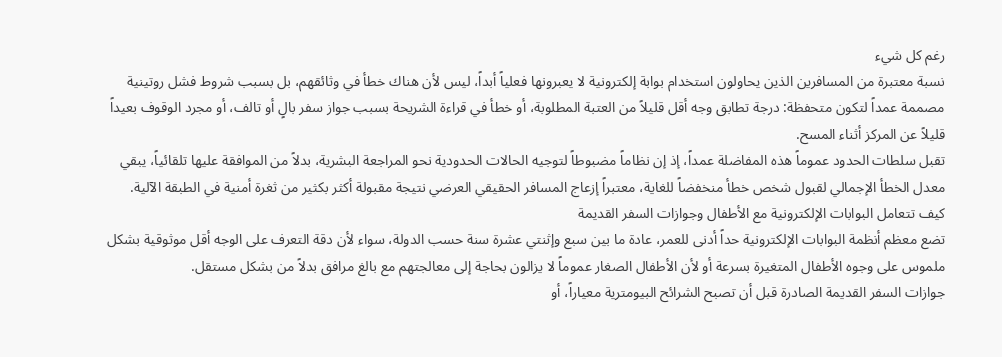رغم كل شيء
نسبة معتبرة من المسافرين الذين يحاولون استخدام بوابة إلكترونية لا يعبرونها فعلياً أبداً، ليس لأن هناك خطأ في وثائقهم، بل بسبب شروط فشل روتينية مصممة عمداً لتكون متحفظة: درجة تطابق وجه أقل قليلاً من العتبة المطلوبة، أو خطأ في قراءة الشريحة بسبب جواز سفر بالٍ أو تالف، أو مجرد الوقوف بعيداً قليلاً عن المركز أثناء المسح.
تقبل سلطات الحدود عموماً هذه المفاضلة عمداً، إذ إن نظاماً مضبوطاً لتوجيه الحالات الحدودية نحو المراجعة البشرية، بدلاً من الموافقة عليها تلقائياً، يبقي معدل الخطأ الإجمالي لقبول شخص خطأ منخفضاً للغاية، معتبراً إزعاج المسافر الحقيقي العرضي نتيجة مقبولة أكثر بكثير من ثغرة أمنية في الطبقة الآلية.
كيف تتعامل البوابات الإلكترونية مع الأطفال وجوازات السفر القديمة
تضع معظم أنظمة البوابات الإلكترونية حداً أدنى للعمر، عادة ما بين سبع وإثنتي عشرة سنة حسب الدولة، سواء لأن دقة التعرف على الوجه أقل موثوقية بشكل ملموس على وجوه الأطفال المتغيرة بسرعة أو لأن الأطفال الصغار عموماً لا يزالون بحاجة إلى معالجتهم مع بالغ مرافق بدلاً من بشكل مستقل.
جوازات السفر القديمة الصادرة قبل أن تصبح الشرائح البيومترية معياراً، أو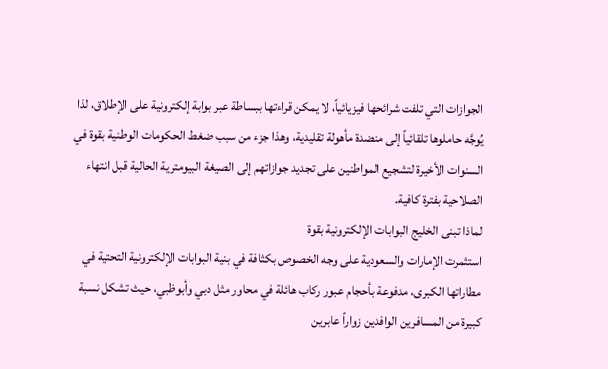الجوازات التي تلفت شرائحها فيزيائياً، لا يمكن قراءتها ببساطة عبر بوابة إلكترونية على الإطلاق، لذا يُوجَّه حاملوها تلقائياً إلى منضدة مأهولة تقليدية، وهذا جزء من سبب ضغط الحكومات الوطنية بقوة في السنوات الأخيرة لتشجيع المواطنين على تجديد جوازاتهم إلى الصيغة البيومترية الحالية قبل انتهاء الصلاحية بفترة كافية.
لماذا تبنى الخليج البوابات الإلكترونية بقوة
استثمرت الإمارات والسعودية على وجه الخصوص بكثافة في بنية البوابات الإلكترونية التحتية في مطاراتها الكبرى، مدفوعة بأحجام عبور ركاب هائلة في محاور مثل دبي وأبوظبي، حيث تشكل نسبة كبيرة من المسافرين الوافدين زواراً عابرين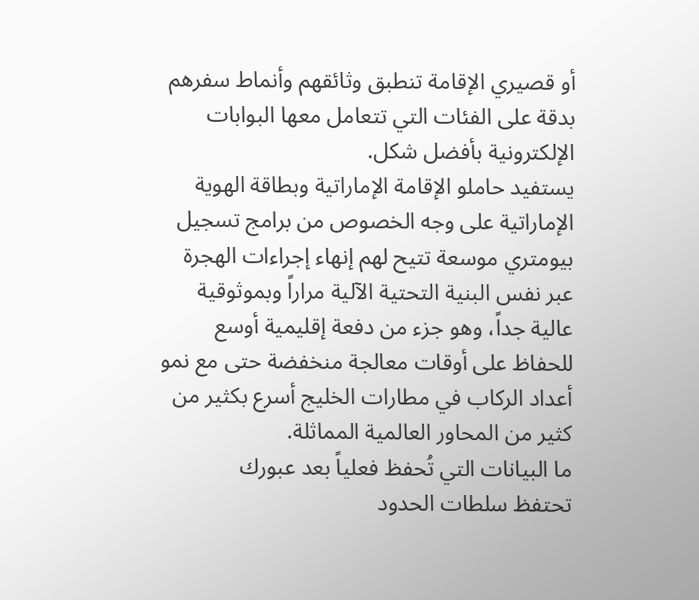أو قصيري الإقامة تنطبق وثائقهم وأنماط سفرهم بدقة على الفئات التي تتعامل معها البوابات الإلكترونية بأفضل شكل.
يستفيد حاملو الإقامة الإماراتية وبطاقة الهوية الإماراتية على وجه الخصوص من برامج تسجيل بيومتري موسعة تتيح لهم إنهاء إجراءات الهجرة عبر نفس البنية التحتية الآلية مراراً وبموثوقية عالية جداً، وهو جزء من دفعة إقليمية أوسع للحفاظ على أوقات معالجة منخفضة حتى مع نمو أعداد الركاب في مطارات الخليج أسرع بكثير من كثير من المحاور العالمية المماثلة.
ما البيانات التي تُحفظ فعلياً بعد عبورك
تحتفظ سلطات الحدود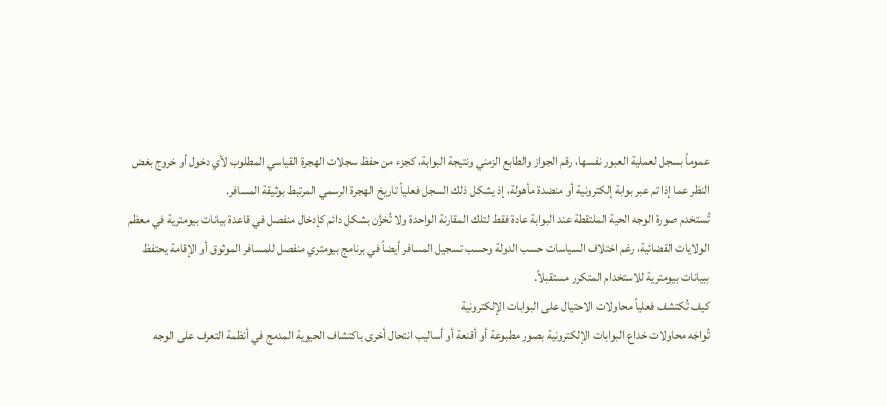عموماً بسجل لعملية العبور نفسها، رقم الجواز والطابع الزمني ونتيجة البوابة، كجزء من حفظ سجلات الهجرة القياسي المطلوب لأي دخول أو خروج بغض النظر عما إذا تم عبر بوابة إلكترونية أو منضدة مأهولة، إذ يشكل ذلك السجل فعلياً تاريخ الهجرة الرسمي المرتبط بوثيقة المسافر.
تُستخدم صورة الوجه الحية الملتقطة عند البوابة عادة فقط لتلك المقارنة الواحدة ولا تُخزَّن بشكل دائم كإدخال منفصل في قاعدة بيانات بيومترية في معظم الولايات القضائية، رغم اختلاف السياسات حسب الدولة وحسب تسجيل المسافر أيضاً في برنامج بيومتري منفصل للمسافر الموثوق أو الإقامة يحتفظ ببيانات بيومترية للاستخدام المتكرر مستقبلاً.
كيف تُكتشف فعلياً محاولات الاحتيال على البوابات الإلكترونية
تُواجَه محاولات خداع البوابات الإلكترونية بصور مطبوعة أو أقنعة أو أساليب انتحال أخرى باكتشاف الحيوية المدمج في أنظمة التعرف على الوجه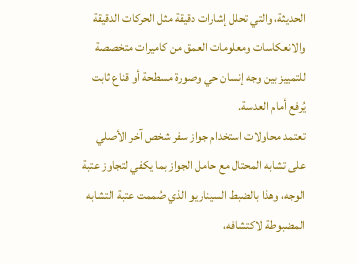الحديثة، والتي تحلل إشارات دقيقة مثل الحركات الدقيقة والانعكاسات ومعلومات العمق من كاميرات متخصصة للتمييز بين وجه إنسان حي وصورة مسطحة أو قناع ثابت يُرفع أمام العدسة.
تعتمد محاولات استخدام جواز سفر شخص آخر الأصلي على تشابه المحتال مع حامل الجواز بما يكفي لتجاوز عتبة الوجه، وهذا بالضبط السيناريو الذي صُممت عتبة التشابه المضبوطة لاكتشافه،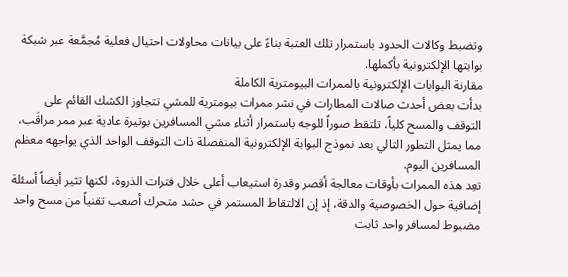وتضبط وكالات الحدود باستمرار تلك العتبة بناءً على بيانات محاولات احتيال فعلية مُجمَّعة عبر شبكة بوابتها الإلكترونية بأكملها.
مقارنة البوابات الإلكترونية بالممرات البيومترية الكاملة
بدأت بعض أحدث صالات المطارات في نشر ممرات بيومترية للمشي تتجاوز الكشك القائم على التوقف والمسح كلياً، تلتقط صوراً للوجه باستمرار أثناء مشي المسافرين بوتيرة عادية عبر ممر مراقَب، مما يمثل التطور التالي بعد نموذج البوابة الإلكترونية المنفصلة ذات التوقف الواحد الذي يواجهه معظم المسافرين اليوم.
تعِد هذه الممرات بأوقات معالجة أقصر وقدرة استيعاب أعلى خلال فترات الذروة، لكنها تثير أيضاً أسئلة إضافية حول الخصوصية والدقة، إذ إن الالتقاط المستمر في حشد متحرك أصعب تقنياً من مسح واحد مضبوط لمسافر واحد ثابت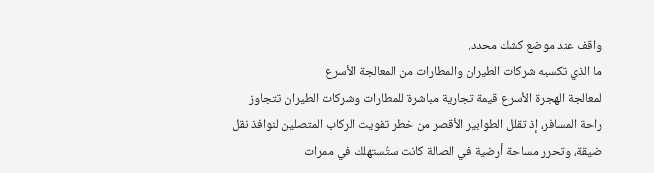واقف عند موضع كشك محدد.
ما الذي تكسبه شركات الطيران والمطارات من المعالجة الأسرع
لمعالجة الهجرة الأسرع قيمة تجارية مباشرة للمطارات وشركات الطيران تتجاوز راحة المسافر، إذ تقلل الطوابير الأقصر من خطر تفويت الركاب المتصلين لنوافذ نقل ضيقة، وتحرر مساحة أرضية في الصالة كانت ستُستهلك في ممرات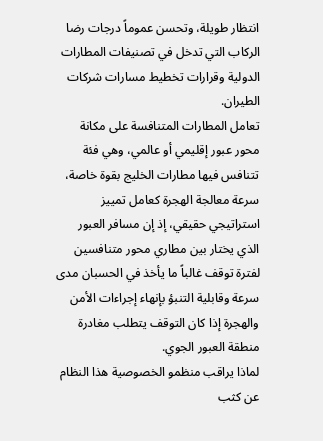انتظار طويلة، وتحسن عموماً درجات رضا الركاب التي تدخل في تصنيفات المطارات الدولية وقرارات تخطيط مسارات شركات الطيران.
تعامل المطارات المتنافسة على مكانة محور عبور إقليمي أو عالمي، وهي فئة تتنافس فيها مطارات الخليج بقوة خاصة، سرعة معالجة الهجرة كعامل تمييز استراتيجي حقيقي، إذ إن مسافر العبور الذي يختار بين مطاري محور متنافسين لفترة توقف غالباً ما يأخذ في الحسبان مدى سرعة وقابلية التنبؤ بإنهاء إجراءات الأمن والهجرة إذا كان التوقف يتطلب مغادرة منطقة العبور الجوي.
لماذا يراقب منظمو الخصوصية هذا النظام عن كثب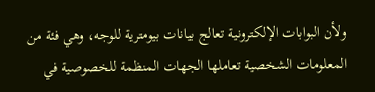ولأن البوابات الإلكترونية تعالج بيانات بيومترية للوجه، وهي فئة من المعلومات الشخصية تعاملها الجهات المنظمة للخصوصية في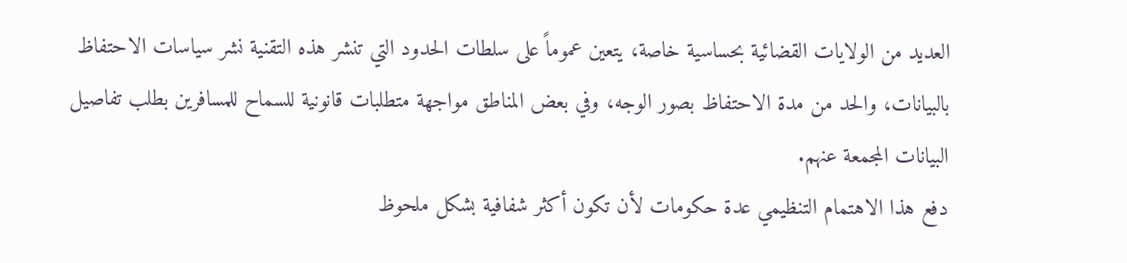العديد من الولايات القضائية بحساسية خاصة، يتعين عموماً على سلطات الحدود التي تنشر هذه التقنية نشر سياسات الاحتفاظ بالبيانات، والحد من مدة الاحتفاظ بصور الوجه، وفي بعض المناطق مواجهة متطلبات قانونية للسماح للمسافرين بطلب تفاصيل البيانات المجمعة عنهم.
دفع هذا الاهتمام التنظيمي عدة حكومات لأن تكون أكثر شفافية بشكل ملحوظ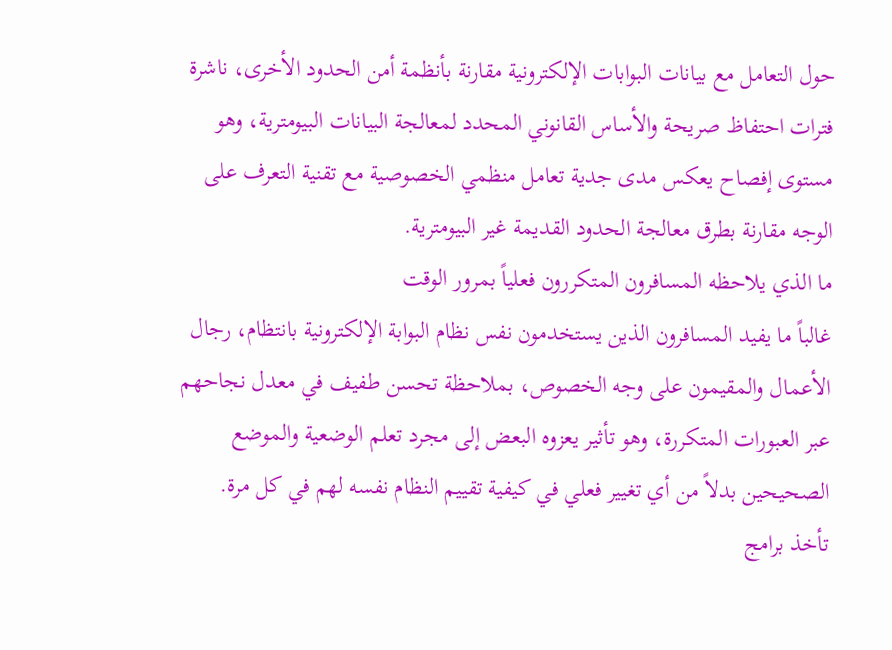حول التعامل مع بيانات البوابات الإلكترونية مقارنة بأنظمة أمن الحدود الأخرى، ناشرة فترات احتفاظ صريحة والأساس القانوني المحدد لمعالجة البيانات البيومترية، وهو مستوى إفصاح يعكس مدى جدية تعامل منظمي الخصوصية مع تقنية التعرف على الوجه مقارنة بطرق معالجة الحدود القديمة غير البيومترية.
ما الذي يلاحظه المسافرون المتكررون فعلياً بمرور الوقت
غالباً ما يفيد المسافرون الذين يستخدمون نفس نظام البوابة الإلكترونية بانتظام، رجال الأعمال والمقيمون على وجه الخصوص، بملاحظة تحسن طفيف في معدل نجاحهم عبر العبورات المتكررة، وهو تأثير يعزوه البعض إلى مجرد تعلم الوضعية والموضع الصحيحين بدلاً من أي تغيير فعلي في كيفية تقييم النظام نفسه لهم في كل مرة.
تأخذ برامج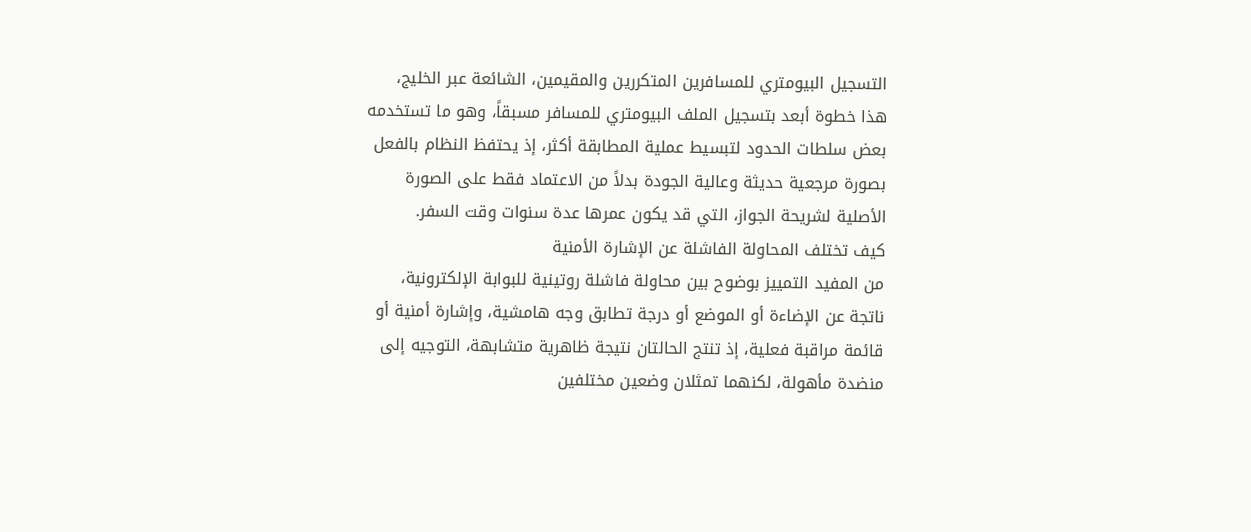التسجيل البيومتري للمسافرين المتكررين والمقيمين، الشائعة عبر الخليج، هذا خطوة أبعد بتسجيل الملف البيومتري للمسافر مسبقاً، وهو ما تستخدمه بعض سلطات الحدود لتبسيط عملية المطابقة أكثر، إذ يحتفظ النظام بالفعل بصورة مرجعية حديثة وعالية الجودة بدلاً من الاعتماد فقط على الصورة الأصلية لشريحة الجواز، التي قد يكون عمرها عدة سنوات وقت السفر.
كيف تختلف المحاولة الفاشلة عن الإشارة الأمنية
من المفيد التمييز بوضوح بين محاولة فاشلة روتينية للبوابة الإلكترونية، ناتجة عن الإضاءة أو الموضع أو درجة تطابق وجه هامشية، وإشارة أمنية أو قائمة مراقبة فعلية، إذ تنتج الحالتان نتيجة ظاهرية متشابهة، التوجيه إلى منضدة مأهولة، لكنهما تمثلان وضعين مختلفين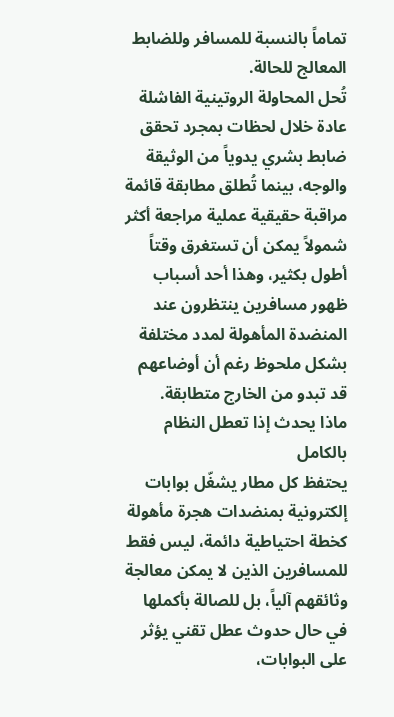تماماً بالنسبة للمسافر وللضابط المعالج للحالة.
تُحل المحاولة الروتينية الفاشلة عادة خلال لحظات بمجرد تحقق ضابط بشري يدوياً من الوثيقة والوجه، بينما تُطلق مطابقة قائمة مراقبة حقيقية عملية مراجعة أكثر شمولاً يمكن أن تستغرق وقتاً أطول بكثير، وهذا أحد أسباب ظهور مسافرين ينتظرون عند المنضدة المأهولة لمدد مختلفة بشكل ملحوظ رغم أن أوضاعهم قد تبدو من الخارج متطابقة.
ماذا يحدث إذا تعطل النظام بالكامل
يحتفظ كل مطار يشغّل بوابات إلكترونية بمنضدات هجرة مأهولة كخطة احتياطية دائمة، ليس فقط للمسافرين الذين لا يمكن معالجة وثائقهم آلياً، بل للصالة بأكملها في حال حدوث عطل تقني يؤثر على البوابات،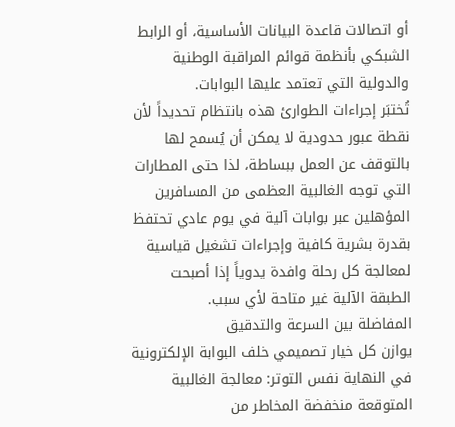أو اتصالات قاعدة البيانات الأساسية، أو الرابط الشبكي بأنظمة قوائم المراقبة الوطنية والدولية التي تعتمد عليها البوابات.
تُختبَر إجراءات الطوارئ هذه بانتظام تحديداً لأن نقطة عبور حدودية لا يمكن أن يُسمح لها بالتوقف عن العمل ببساطة، لذا حتى المطارات التي توجه الغالبية العظمى من المسافرين المؤهلين عبر بوابات آلية في يوم عادي تحتفظ بقدرة بشرية كافية وإجراءات تشغيل قياسية لمعالجة كل رحلة وافدة يدوياً إذا أصبحت الطبقة الآلية غير متاحة لأي سبب.
المفاضلة بين السرعة والتدقيق
يوازن كل خيار تصميمي خلف البوابة الإلكترونية في النهاية نفس التوتر: معالجة الغالبية المتوقعة منخفضة المخاطر من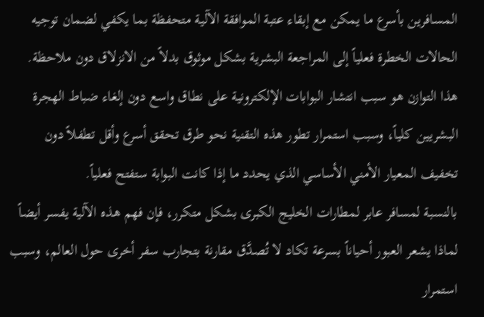المسافرين بأسرع ما يمكن مع إبقاء عتبة الموافقة الآلية متحفظة بما يكفي لضمان توجيه الحالات الخطرة فعلياً إلى المراجعة البشرية بشكل موثوق بدلاً من الانزلاق دون ملاحظة.
هذا التوازن هو سبب انتشار البوابات الإلكترونية على نطاق واسع دون إلغاء ضباط الهجرة البشريين كلياً، وسبب استمرار تطور هذه التقنية نحو طرق تحقق أسرع وأقل تطفلاً دون تخفيف المعيار الأمني الأساسي الذي يحدد ما إذا كانت البوابة ستفتح فعلياً.
بالنسبة لمسافر عابر لمطارات الخليج الكبرى بشكل متكرر، فإن فهم هذه الآلية يفسر أيضاً لماذا يشعر العبور أحياناً بسرعة تكاد لا تُصدَّق مقارنة بتجارب سفر أخرى حول العالم، وسبب استمرار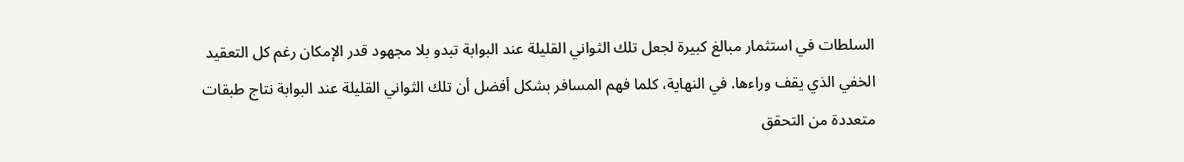السلطات في استثمار مبالغ كبيرة لجعل تلك الثواني القليلة عند البوابة تبدو بلا مجهود قدر الإمكان رغم كل التعقيد الخفي الذي يقف وراءها. في النهاية، كلما فهم المسافر بشكل أفضل أن تلك الثواني القليلة عند البوابة نتاج طبقات متعددة من التحقق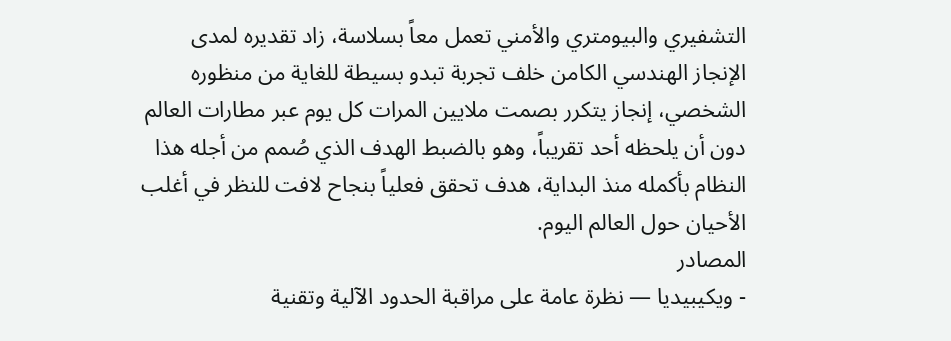التشفيري والبيومتري والأمني تعمل معاً بسلاسة، زاد تقديره لمدى الإنجاز الهندسي الكامن خلف تجربة تبدو بسيطة للغاية من منظوره الشخصي، إنجاز يتكرر بصمت ملايين المرات كل يوم عبر مطارات العالم دون أن يلحظه أحد تقريباً، وهو بالضبط الهدف الذي صُمم من أجله هذا النظام بأكمله منذ البداية، هدف تحقق فعلياً بنجاح لافت للنظر في أغلب الأحيان حول العالم اليوم.
المصادر
- ويكيبيديا — نظرة عامة على مراقبة الحدود الآلية وتقنية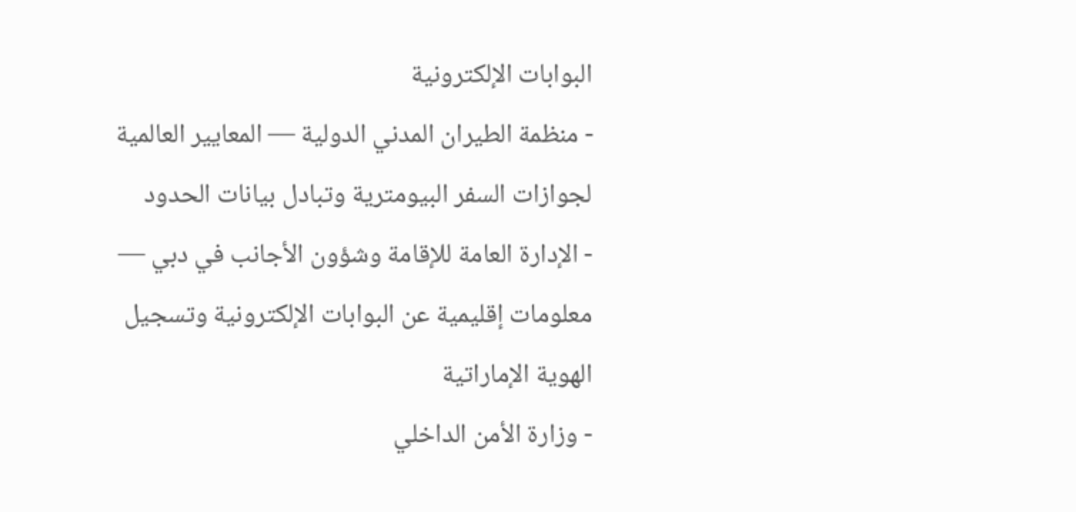البوابات الإلكترونية
- منظمة الطيران المدني الدولية — المعايير العالمية لجوازات السفر البيومترية وتبادل بيانات الحدود
- الإدارة العامة للإقامة وشؤون الأجانب في دبي — معلومات إقليمية عن البوابات الإلكترونية وتسجيل الهوية الإماراتية
- وزارة الأمن الداخلي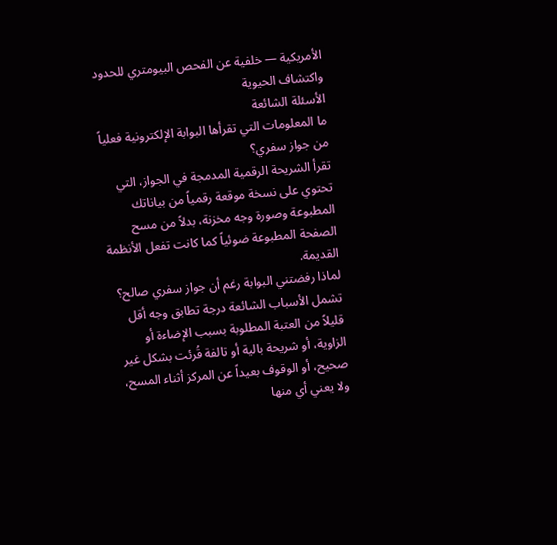الأمريكية — خلفية عن الفحص البيومتري للحدود واكتشاف الحيوية
الأسئلة الشائعة
ما المعلومات التي تقرأها البوابة الإلكترونية فعلياً من جواز سفري؟
تقرأ الشريحة الرقمية المدمجة في الجواز، التي تحتوي على نسخة موقعة رقمياً من بياناتك المطبوعة وصورة وجه مخزنة، بدلاً من مسح الصفحة المطبوعة ضوئياً كما كانت تفعل الأنظمة القديمة.
لماذا رفضتني البوابة رغم أن جواز سفري صالح؟
تشمل الأسباب الشائعة درجة تطابق وجه أقل قليلاً من العتبة المطلوبة بسبب الإضاءة أو الزاوية، أو شريحة بالية أو تالفة قُرئت بشكل غير صحيح، أو الوقوف بعيداً عن المركز أثناء المسح، ولا يعني أي منها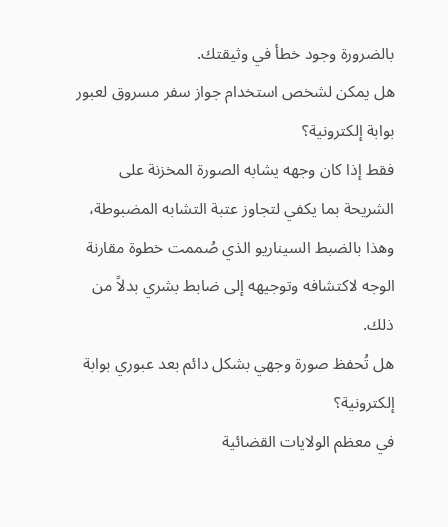بالضرورة وجود خطأ في وثيقتك.
هل يمكن لشخص استخدام جواز سفر مسروق لعبور بوابة إلكترونية؟
فقط إذا كان وجهه يشابه الصورة المخزنة على الشريحة بما يكفي لتجاوز عتبة التشابه المضبوطة، وهذا بالضبط السيناريو الذي صُممت خطوة مقارنة الوجه لاكتشافه وتوجيهه إلى ضابط بشري بدلاً من ذلك.
هل تُحفظ صورة وجهي بشكل دائم بعد عبوري بوابة إلكترونية؟
في معظم الولايات القضائية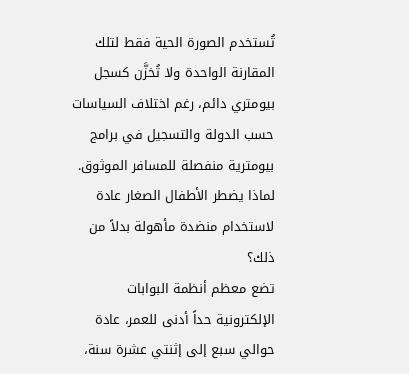تُستخدم الصورة الحية فقط لتلك المقارنة الواحدة ولا تُخزَّن كسجل بيومتري دائم، رغم اختلاف السياسات حسب الدولة والتسجيل في برامج بيومترية منفصلة للمسافر الموثوق.
لماذا يضطر الأطفال الصغار عادة لاستخدام منضدة مأهولة بدلاً من ذلك؟
تضع معظم أنظمة البوابات الإلكترونية حداً أدنى للعمر، عادة حوالي سبع إلى إثنتي عشرة سنة،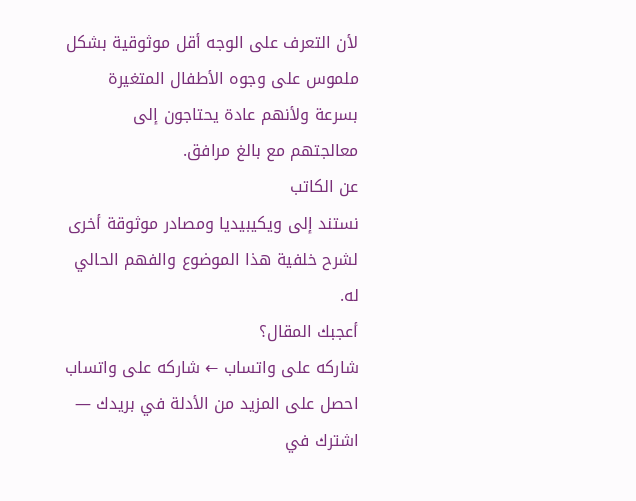لأن التعرف على الوجه أقل موثوقية بشكل ملموس على وجوه الأطفال المتغيرة بسرعة ولأنهم عادة يحتاجون إلى معالجتهم مع بالغ مرافق.
عن الكاتب
نستند إلى ويكيبيديا ومصادر موثوقة أخرى لشرح خلفية هذا الموضوع والفهم الحالي له.
أعجبك المقال؟
شاركه على واتساب ← شاركه على واتساب
احصل على المزيد من الأدلة في بريدك — اشترك في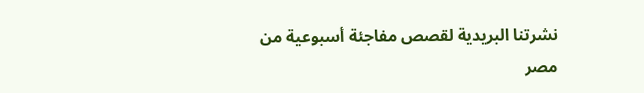نشرتنا البريدية لقصص مفاجئة أسبوعية من مصر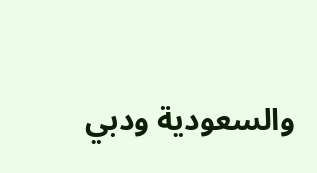والسعودية ودبي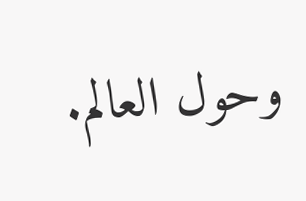وحول العالم.